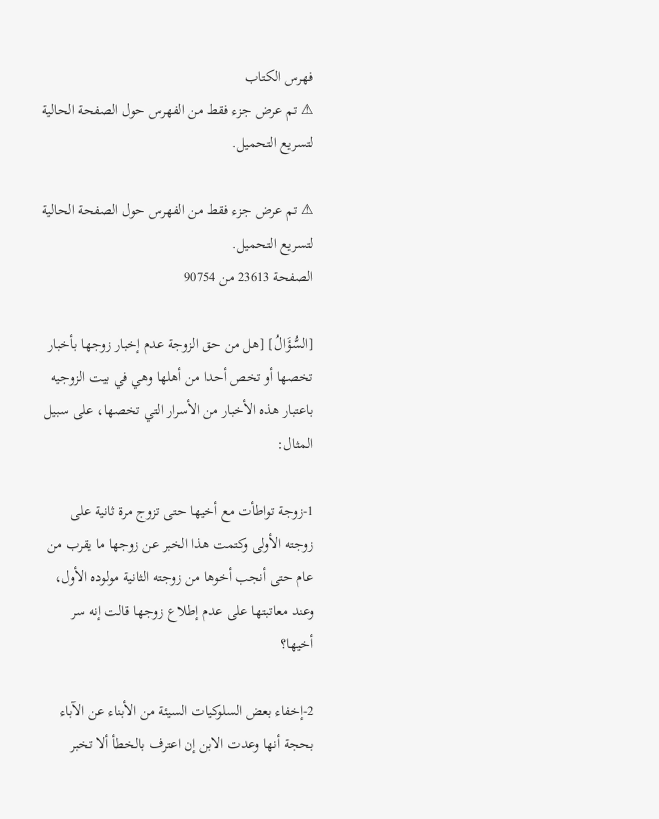فهرس الكتاب
⚠ تم عرض جزء فقط من الفهرس حول الصفحة الحالية لتسريع التحميل.

⚠ تم عرض جزء فقط من الفهرس حول الصفحة الحالية لتسريع التحميل.
الصفحة 23613 من 90754

[السُّؤَالُ] [هل من حق الزوجة عدم إخبار زوجها بأخبار تخصها أو تخص أحدا من أهلها وهي في بيت الزوجيه باعتبار هذه الأخبار من الأسرار التي تخصها، على سبيل المثال:

1-زوجة تواطأت مع أخيها حتى تزوج مرة ثانية على زوجته الأولى وكتمت هذا الخبر عن زوجها ما يقرب من عام حتى أنجب أخوها من زوجته الثانية مولوده الأول، وعند معاتبتها على عدم إطلاع زوجها قالت إنه سر أخيها؟

2-إخفاء بعض السلوكيات السيئة من الأبناء عن الآباء بحجة أنها وعدت الابن إن اعترف بالخطأ ألا تخبر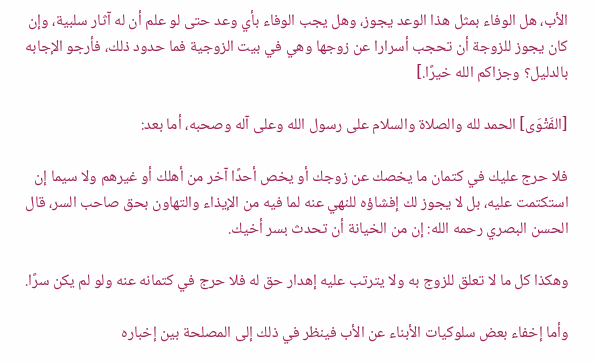الأب، هل الوفاء بمثل هذا الوعد يجوز، وهل يجب الوفاء بأي وعد حتى لو علم أن له آثار سلبية، وإن كان يجوز للزوجة أن تحجب أسرارا عن زوجها وهي في بيت الزوجية فما حدود ذلك، فأرجو الإجابه بالدليل؟ وجزاكم الله خيرًا.]

[الفَتْوَى] الحمد لله والصلاة والسلام على رسول الله وعلى آله وصحبه، أما بعد:

فلا حرج عليك في كتمان ما يخصك عن زوجك أو يخص أحدًا آخر من أهلك أو غيرهم ولا سيما إن استكتمت عليه، بل لا يجوز لك إفشاؤه للنهي عنه لما فيه من الإيذاء والتهاون بحق صاحب السر، قال الحسن البصري رحمه الله: إن من الخيانة أن تحدث بسر أخيك.

وهكذا كل ما لا تعلق للزوج به ولا يترتب عليه إهدار حق له فلا حرج في كتمانه عنه ولو لم يكن سرًا.

وأما إخفاء بعض سلوكيات الأبناء عن الأب فينظر في ذلك إلى المصلحة بين إخباره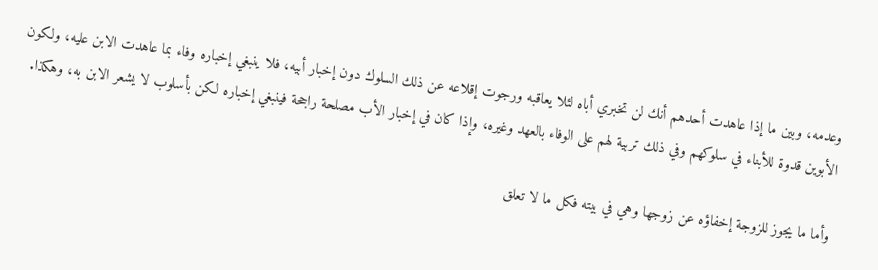وعدمه، وبين ما إذا عاهدت أحدهم أنك لن تخبري أباه لئلا يعاقبه ورجوت إقلاعه عن ذلك السلوك دون إخبار أبيه، فلا ينبغي إخباره وفاء بما عاهدت الابن عليه، ولكون الأبوين قدوة للأبناء في سلوكهم وفي ذلك تربية لهم على الوفاء بالعهد وغيره، وإذا كان في إخبار الأب مصلحة راجحة فينبغي إخباره لكن بأسلوب لا يشعر الابن به، وهكذا.

وأما ما يجوز للزوجة إخفاؤه عن زوجها وهي في بيته فكل ما لا تعلق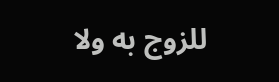للزوج به ولا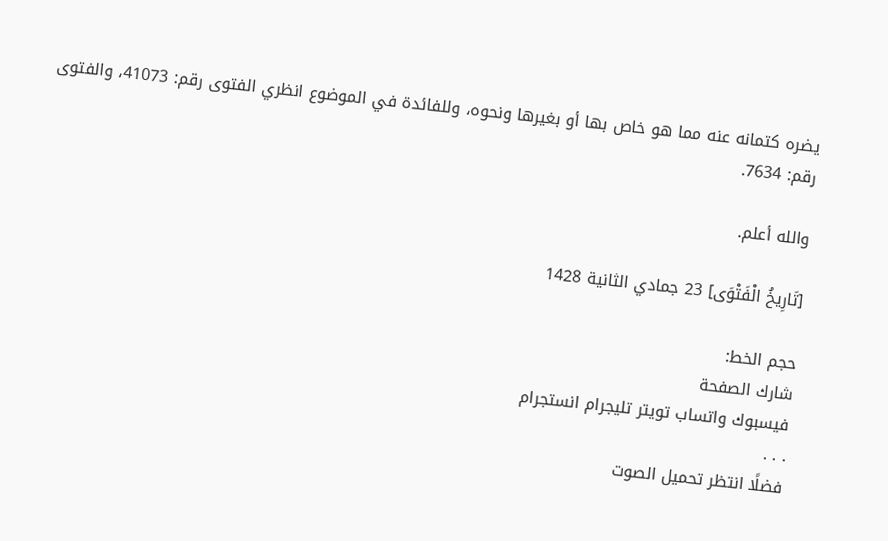يضره كتمانه عنه مما هو خاص بها أو بغيرها ونحوه، وللفائدة في الموضوع انظري الفتوى رقم: 41073، والفتوى رقم: 7634.

والله أعلم.

[تَارِيخُ الْفَتْوَى] 23 جمادي الثانية 1428

حجم الخط:
شارك الصفحة
فيسبوك واتساب تويتر تليجرام انستجرام
. . .
فضلًا انتظر تحميل الصوت